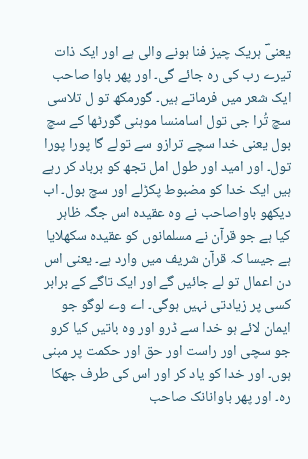یعنیؔ ہریک چیز فنا ہونے والی ہے اور ایک ذات تیرے رب کی رہ جائے گی۔ اور پھر باوا صاحب ایک شعر میں فرماتے ہیں۔ گورمکھ تو ل تلاسی سچ تُرا جی تول اسامنسا موہنی گورٹھا کے سچ بول یعنی خدا سچے ترازو سے تولے گا پورا پورا تول۔ اور امید اور طول امل تجھ کو برباد کر رہے ہیں ایک خدا کو مضبوط پکڑلے اور سچ بول۔ اب دیکھو باواصاحب نے وہ عقیدہ اس جگہ ظاہر کیا ہے جو قرآن نے مسلمانوں کو عقیدہ سکھلایا ہے جیسا کہ قرآن شریف میں وارد ہے۔ یعنی اس دن اعمال تو لے جائیں گے اور ایک تاگے کے برابر کسی پر زیادتی نہیں ہوگی۔ اے وے لوگو جو ایمان لائے ہو خدا سے ڈرو اور وہ باتیں کیا کرو جو سچی اور راست اور حق اور حکمت پر مبنی ہوں۔ اور خدا کو یاد کر اور اس کی طرف جھکا رہ۔ اور پھر باوانانک صاحب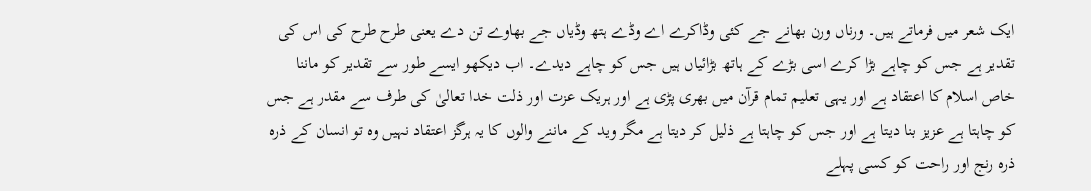ایک شعر میں فرماتے ہیں۔ ورناں ورن بھانے جے کئی وڈاکرے اے وڈے ہتھ وڈیاں جے بھاوے تن دے یعنی طرح طرح کی اس کی تقدیر ہے جس کو چاہے بڑا کرے اسی بڑے کے ہاتھ بڑائیاں ہیں جس کو چاہے دیدے۔ اب دیکھو ایسے طور سے تقدیر کو ماننا خاص اسلام کا اعتقاد ہے اور یہی تعلیم تمام قرآن میں بھری پڑی ہے اور ہریک عزت اور ذلت خدا تعالیٰ کی طرف سے مقدر ہے جس کو چاہتا ہے عزیز بنا دیتا ہے اور جس کو چاہتا ہے ذلیل کر دیتا ہے مگر وید کے ماننے والوں کا یہ ہرگز اعتقاد نہیں وہ تو انسان کے ذرہ ذرہ رنج اور راحت کو کسی پہلے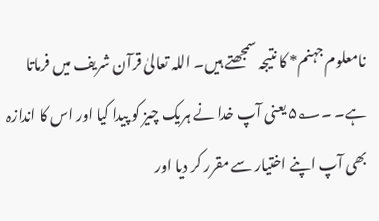نامعلوم جہنم* کا نتیجہ سمجھتے ہیں۔ اللہ تعالیٰ قرآن شریف میں فرماتا ہے۔ ۔۵؂ یعنی آپ خدا نے ہریک چیز کو پیدا کیا اور اس کا اندازہ بھی آپ اپنے اختیار سے مقرر کر دیا اور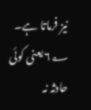نیز فرماتا ہے۔ ۶؂ یعنی کوئی حادثہ نہ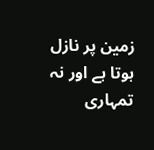زمین پر نازل ہوتا ہے اور نہ تمہاری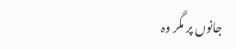جانوں پر مگر وہ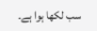سب لکھا ہوا ہے۔